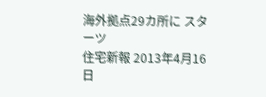海外拠点29カ所に スターツ
住宅新報 2013年4月16日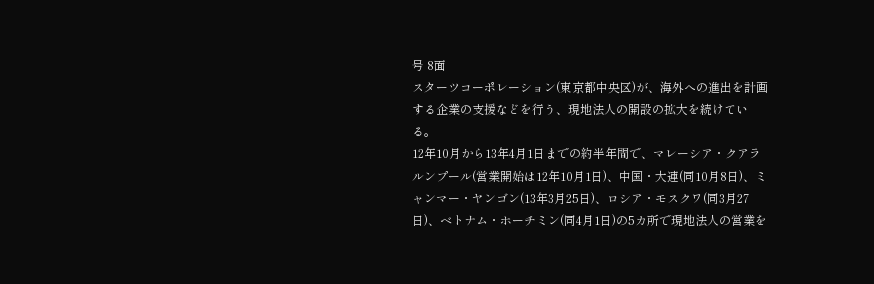号 8面
スターツコーポレーション(東京都中央区)が、海外への進出を計画する企業の支援などを行う、現地法人の開設の拡大を続けている。
12年10月から13年4月1日までの約半年間で、マレーシア・クアラルンプール(営業開始は12年10月1日)、中国・大連(同10月8日)、ミャンマー・ヤンゴン(13年3月25日)、ロシア・モスクワ(同3月27日)、ベトナム・ホーチミン(同4月1日)の5カ所で現地法人の営業を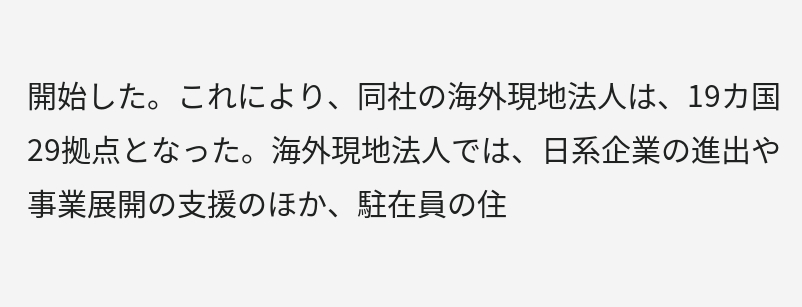開始した。これにより、同社の海外現地法人は、19カ国29拠点となった。海外現地法人では、日系企業の進出や事業展開の支援のほか、駐在員の住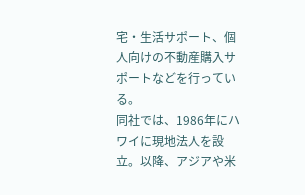宅・生活サポート、個人向けの不動産購入サポートなどを行っている。
同社では、1986年にハワイに現地法人を設立。以降、アジアや米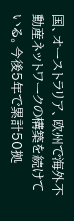国、オーストラリア、欧州で海外不動産ネットワークの構築を続けている。今後5年で累計50拠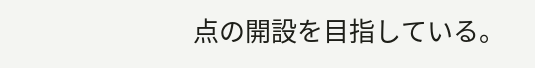点の開設を目指している。